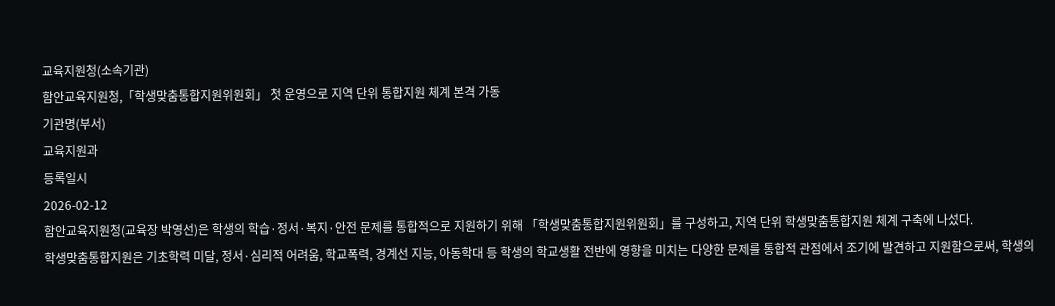교육지원청(소속기관)
함안교육지원청,「학생맞춤통합지원위원회」 첫 운영으로 지역 단위 통합지원 체계 본격 가동
기관명(부서)
교육지원과
등록일시
2026-02-12
함안교육지원청(교육장 박영선)은 학생의 학습·정서·복지·안전 문제를 통합적으로 지원하기 위해 「학생맞춤통합지원위원회」를 구성하고, 지역 단위 학생맞춤통합지원 체계 구축에 나섰다.
학생맞춤통합지원은 기초학력 미달, 정서·심리적 어려움, 학교폭력, 경계선 지능, 아동학대 등 학생의 학교생활 전반에 영향을 미치는 다양한 문제를 통합적 관점에서 조기에 발견하고 지원함으로써, 학생의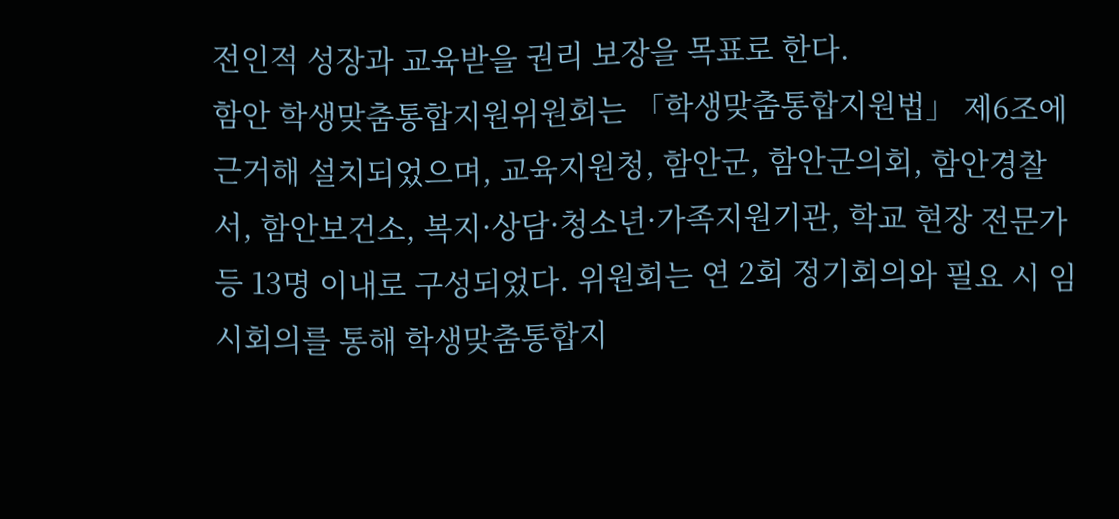전인적 성장과 교육받을 권리 보장을 목표로 한다.
함안 학생맞춤통합지원위원회는 「학생맞춤통합지원법」 제6조에 근거해 설치되었으며, 교육지원청, 함안군, 함안군의회, 함안경찰서, 함안보건소, 복지·상담·청소년·가족지원기관, 학교 현장 전문가 등 13명 이내로 구성되었다. 위원회는 연 2회 정기회의와 필요 시 임시회의를 통해 학생맞춤통합지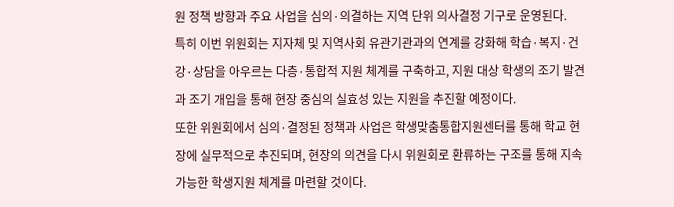원 정책 방향과 주요 사업을 심의·의결하는 지역 단위 의사결정 기구로 운영된다.
특히 이번 위원회는 지자체 및 지역사회 유관기관과의 연계를 강화해 학습·복지·건강·상담을 아우르는 다층·통합적 지원 체계를 구축하고, 지원 대상 학생의 조기 발견과 조기 개입을 통해 현장 중심의 실효성 있는 지원을 추진할 예정이다.
또한 위원회에서 심의·결정된 정책과 사업은 학생맞춤통합지원센터를 통해 학교 현장에 실무적으로 추진되며, 현장의 의견을 다시 위원회로 환류하는 구조를 통해 지속가능한 학생지원 체계를 마련할 것이다.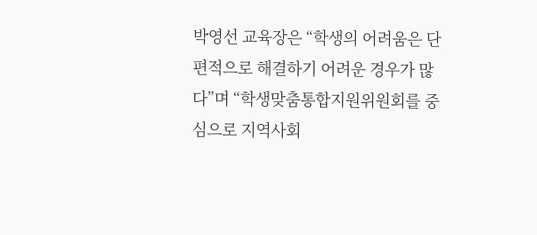박영선 교육장은 “학생의 어려움은 단편적으로 해결하기 어려운 경우가 많다”며 “학생맞춤통합지원위원회를 중심으로 지역사회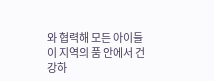와 협력해 모든 아이들이 지역의 품 안에서 건강하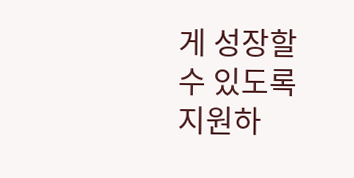게 성장할 수 있도록 지원하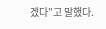겠다”고 말했다.